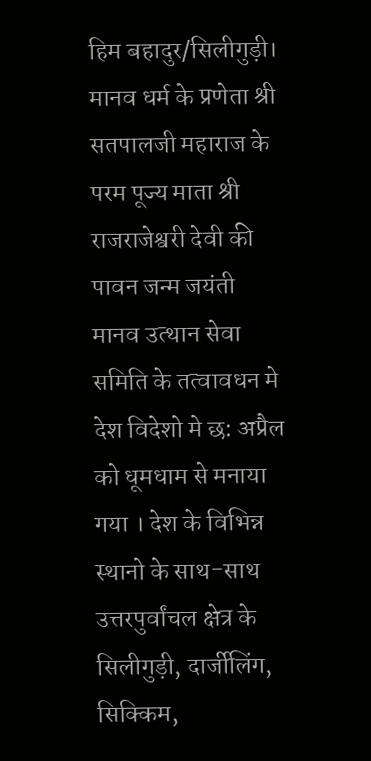हिम बहादुर/सिलीगुड़ी। मानव धर्म के प्रणेता श्री सतपालजी महाराज के परम पूज्य माता श्री राजराजेश्वरी देवी की पावन जन्म जयंती मानव उत्थान सेवा समिति के तत्वावधन मे देश विदेशो मे छ: अप्रैल को धूमधाम से मनाया गया । देश के विभिन्न स्थानो के साथ-साथ उत्तरपुर्वांचल क्षेत्र के सिलीगुड़ी, दार्जीलिंग, सिक्किम,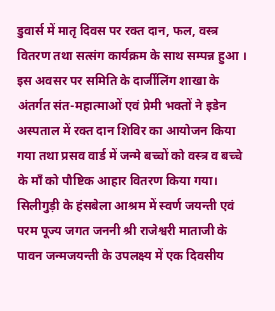डुवार्स में मातृ दिवस पर रक्त दान, फल, वस्त्र वितरण तथा सत्संग कार्यक्रम के साथ सम्पन्न हुआ । इस अवसर पर समिति के दार्जीलिंग शाखा के अंतर्गत संत-महात्माओं एवं प्रेमी भक्तों ने इडेन अस्पताल में रक्त दान शिविर का आयोजन किया गया तथा प्रसव वार्ड में जन्मे बच्चों को वस्त्र व बच्चे के माँ को पौष्टिक आहार वितरण किया गया।
सिलीगुड़ी के हंसबेला आश्रम में स्वर्ण जयन्ती एवं परम पूज्य जगत जननी श्री राजेश्वरी माताजी के पावन जन्मजयन्ती के उपलक्ष्य में एक दिवसीय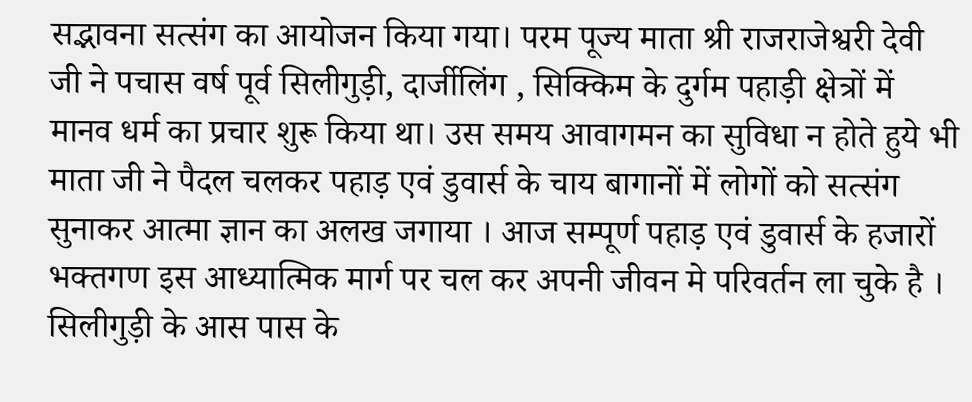सद्भावना सत्संग का आयोजन किया गया। परम पूज्य माता श्री राजराजेश्वरी देवी जी ने पचास वर्ष पूर्व सिलीगुड़ी, दार्जीलिंग , सिक्किम के दुर्गम पहाड़ी क्षेत्रों में मानव धर्म का प्रचार शुरू किया था। उस समय आवागमन का सुविधा न होते हुये भी माता जी ने पैदल चलकर पहाड़ एवं डुवार्स के चाय बागानों में लोगों को सत्संग सुनाकर आत्मा ज्ञान का अलख जगाया । आज सम्पूर्ण पहाड़ एवं डुवार्स के हजारों भक्तगण इस आध्यात्मिक मार्ग पर चल कर अपनी जीवन मे परिवर्तन ला चुके है । सिलीगुड़ी के आस पास के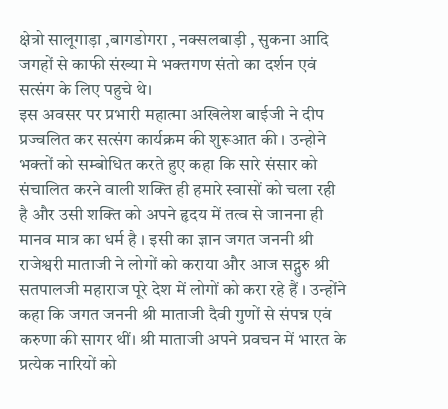क्षेत्रो सालूगाड़ा ,बागडोगरा , नक्सलबाड़ी , सुकना आदि जगहों से काफी संख्या मे भक्तगण संतो का दर्शन एवं सत्संग के लिए पहुचे थे।
इस अवसर पर प्रभारी महात्मा अखिलेश बाईजी ने दीप प्रज्वलित कर सत्संग कार्यक्रम की शुरूआत की । उन्होने भक्तों को सम्बोधित करते हुए कहा कि सारे संसार को संचालित करने वाली शक्ति ही हमारे स्वासों को चला रही है और उसी शक्ति को अपने हृदय में तत्व से जानना ही मानव मात्र का धर्म है । इसी का ज्ञान जगत जननी श्री राजेश्वरी माताजी ने लोगों को कराया और आज सद्गुरु श्री सतपालजी महाराज पूरे देश में लोगों को करा रहे हैं । उन्होंने कहा कि जगत जननी श्री माताजी दैवी गुणों से संपन्न एवं करुणा की सागर थीं। श्री माताजी अपने प्रवचन में भारत के प्रत्येक नारियों को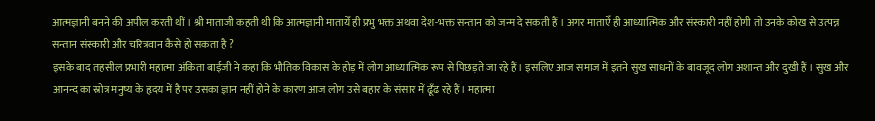आत्मज्ञानी बनने की अपील करती थीं । श्री माताजी कहती थी कि आत्मज्ञानी मातायेँ ही प्रभु भक्त अथवा देश-भक्त सन्तान को जन्म दे सकती हैं । अगर माताऐँ ही आध्यात्मिक और संस्कारी नहीं होगी तो उनके कोख से उत्पन्न सन्तान संस्कारी और चरित्रवान कैसे हो सकता है ?
इसके बाद तहसील प्रभारी महात्मा अंकिता बाईजी ने कहा कि भौतिक विकास के होड़ में लोग आध्यात्मिक रूप से पिछड़ते जा रहे हैं। इसलिए आज समाज में इतने सुख साधनों के बावजूद लोग अशान्त और दुखी हैं । सुख और आनन्द का स्रोत्र मनुष्य के हृदय में है पर उसका ज्ञान नहीं होने के कारण आज लोग उसे बहार के संसार में ढूँढ रहे हैं। महात्मा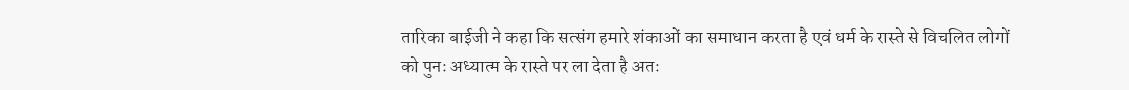तारिका बाईजी ने कहा कि सत्संग हमारे शंकाओं का समाधान करता है एवं धर्म के रास्ते से विचलित लोगों को पुनः अध्यात्म के रास्ते पर ला देता है अतः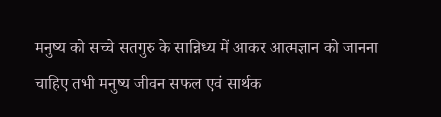मनुष्य को सच्चे सतगुरु के सान्निध्य में आकर आत्मज्ञान को जानना चाहिए तभी मनुष्य जीवन सफल एवं सार्थक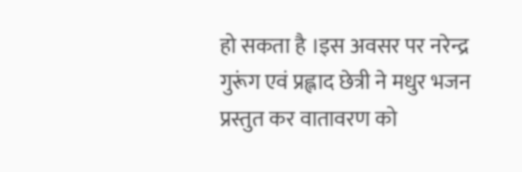हो सकता है ।इस अवसर पर नरेन्द्र गुरूंग एवं प्रह्लाद छेत्री ने मधुर भजन प्रस्तुत कर वातावरण को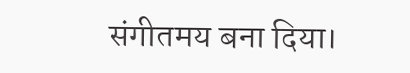संगीतमय बना दिया।